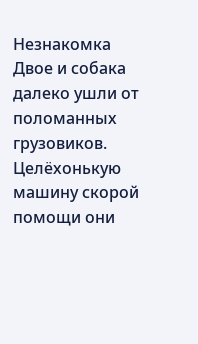Незнакомка
Двое и собака далеко ушли от поломанных грузовиков. Целёхонькую машину скорой помощи они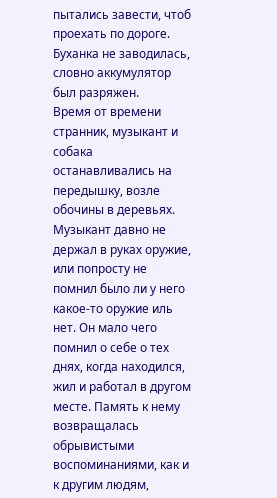пытались завести, чтоб проехать по дороге. Буханка не заводилась, словно аккумулятор был разряжен.
Время от времени странник, музыкант и собака останавливались на передышку, возле обочины в деревьях.
Музыкант давно не держал в руках оружие, или попросту не помнил было ли у него какое-то оружие иль нет. Он мало чего помнил о себе о тех днях, когда находился, жил и работал в другом месте. Память к нему возвращалась обрывистыми воспоминаниями, как и к другим людям,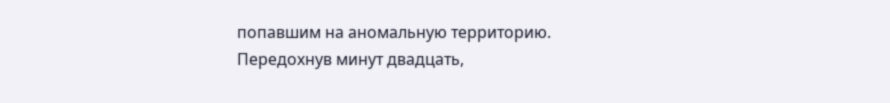попавшим на аномальную территорию.
Передохнув минут двадцать,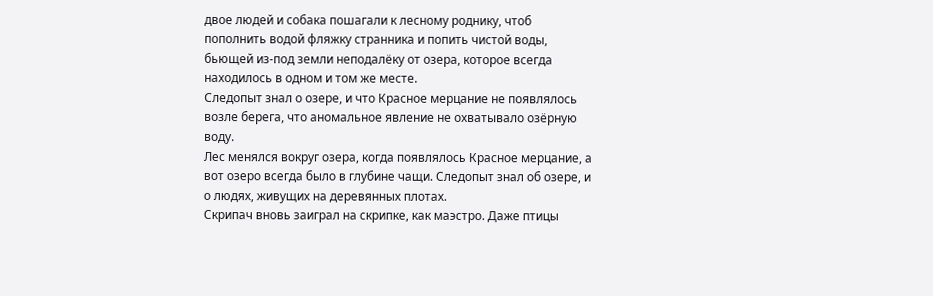двое людей и собака пошагали к лесному роднику, чтоб пополнить водой фляжку странника и попить чистой воды, бьющей из-под земли неподалёку от озера, которое всегда находилось в одном и том же месте.
Следопыт знал о озере, и что Красное мерцание не появлялось возле берега, что аномальное явление не охватывало озёрную воду.
Лес менялся вокруг озера, когда появлялось Красное мерцание, а вот озеро всегда было в глубине чащи. Следопыт знал об озере, и о людях, живущих на деревянных плотах.
Скрипач вновь заиграл на скрипке, как маэстро. Даже птицы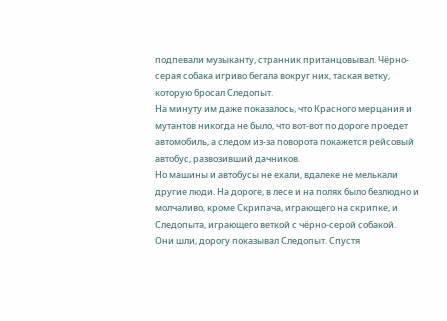подпевали музыканту, странник пританцовывал. Чёрно-серая собака игриво бегала вокруг них, таская ветку, которую бросал Следопыт.
На минуту им даже показалось, что Красного мерцания и мутантов никогда не было, что вот-вот по дороге проедет автомобиль, а следом из-за поворота покажется рейсовый автобус, развозивший дачников.
Но машины и автобусы не ехали, вдалеке не мелькали другие люди. На дороге, в лесе и на полях было безлюдно и молчаливо, кроме Скрипача, играющего на скрипке, и Следопыта, играющего веткой с чёрно-серой собакой.
Они шли, дорогу показывал Следопыт. Спустя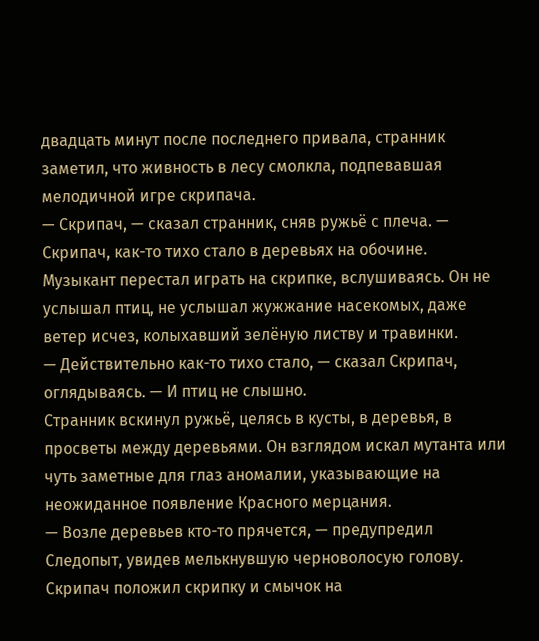двадцать минут после последнего привала, странник заметил, что живность в лесу смолкла, подпевавшая мелодичной игре скрипача.
— Скрипач, — сказал странник, сняв ружьё с плеча. — Скрипач, как-то тихо стало в деревьях на обочине.
Музыкант перестал играть на скрипке, вслушиваясь. Он не услышал птиц, не услышал жужжание насекомых, даже ветер исчез, колыхавший зелёную листву и травинки.
— Действительно как-то тихо стало, — сказал Скрипач, оглядываясь. — И птиц не слышно.
Странник вскинул ружьё, целясь в кусты, в деревья, в просветы между деревьями. Он взглядом искал мутанта или чуть заметные для глаз аномалии, указывающие на неожиданное появление Красного мерцания.
— Возле деревьев кто-то прячется, — предупредил Следопыт, увидев мелькнувшую черноволосую голову.
Скрипач положил скрипку и смычок на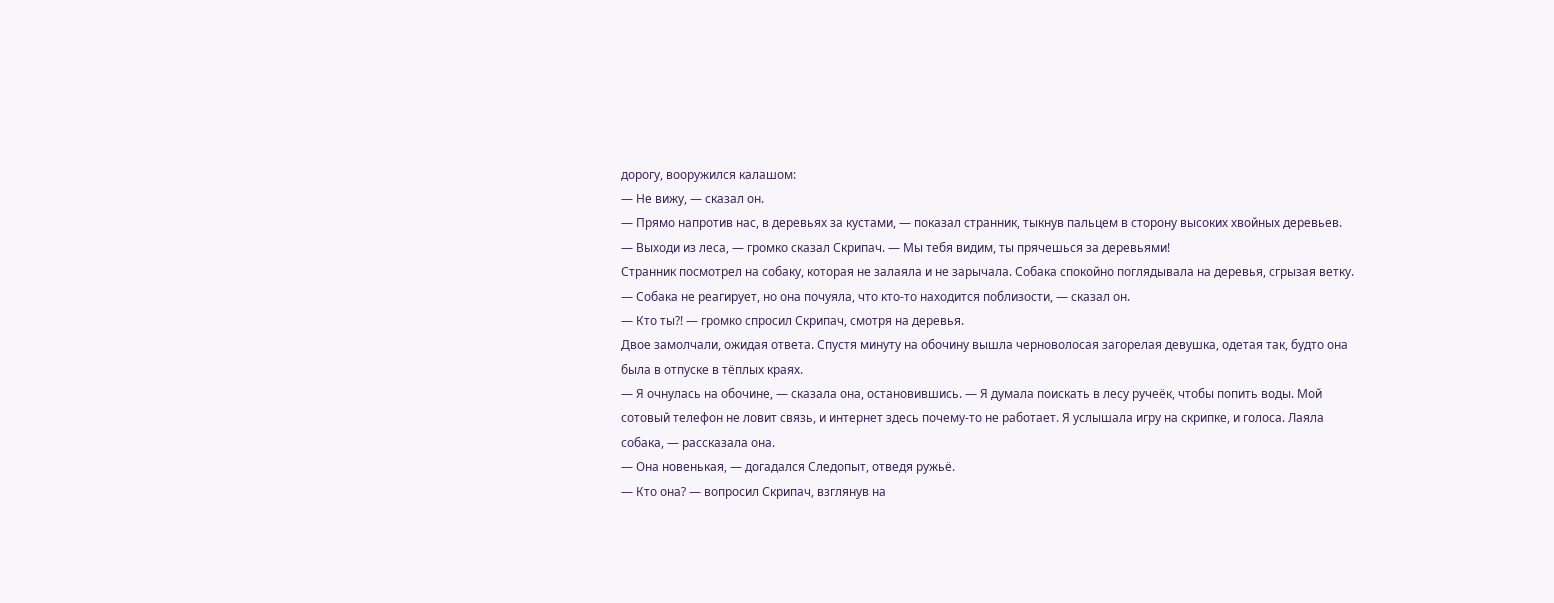дорогу, вооружился калашом:
— Не вижу, — сказал он.
— Прямо напротив нас, в деревьях за кустами, — показал странник, тыкнув пальцем в сторону высоких хвойных деревьев.
— Выходи из леса, — громко сказал Скрипач. — Мы тебя видим, ты прячешься за деревьями!
Странник посмотрел на собаку, которая не залаяла и не зарычала. Собака спокойно поглядывала на деревья, сгрызая ветку.
— Собака не реагирует, но она почуяла, что кто-то находится поблизости, — сказал он.
— Кто ты?! — громко спросил Скрипач, смотря на деревья.
Двое замолчали, ожидая ответа. Спустя минуту на обочину вышла черноволосая загорелая девушка, одетая так, будто она была в отпуске в тёплых краях.
— Я очнулась на обочине, — сказала она, остановившись. — Я думала поискать в лесу ручеёк, чтобы попить воды. Мой сотовый телефон не ловит связь, и интернет здесь почему-то не работает. Я услышала игру на скрипке, и голоса. Лаяла собака, — рассказала она.
— Она новенькая, — догадался Следопыт, отведя ружьё.
— Кто она? — вопросил Скрипач, взглянув на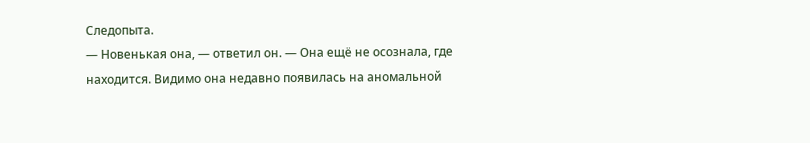Следопыта.
— Новенькая она, — ответил он. — Она ещё не осознала, где находится. Видимо она недавно появилась на аномальной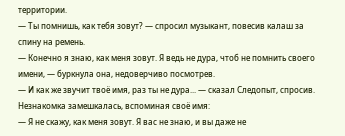территории.
— Ты помнишь, как тебя зовут? — спросил музыкант, повесив калаш за спину на ремень.
— Конечно я знаю, как меня зовут. Я ведь не дура, чтоб не помнить своего имени, — буркнула она, недоверчиво посмотрев.
— И как же звучит твоё имя, раз ты не дура... — сказал Следопыт, спросив.
Незнакомка замешкалась, вспоминая своё имя:
— Я не скажу, как меня зовут. Я вас не знаю, и вы даже не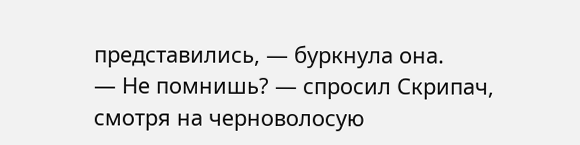представились, — буркнула она.
— Не помнишь? — спросил Скрипач, смотря на черноволосую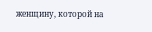женщину, которой на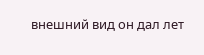внешний вид он дал лет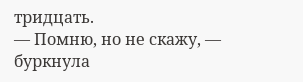тридцать.
— Помню, но не скажу, — буркнула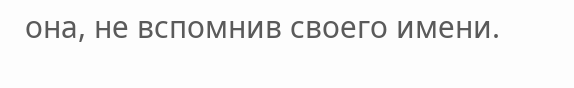она, не вспомнив своего имени.